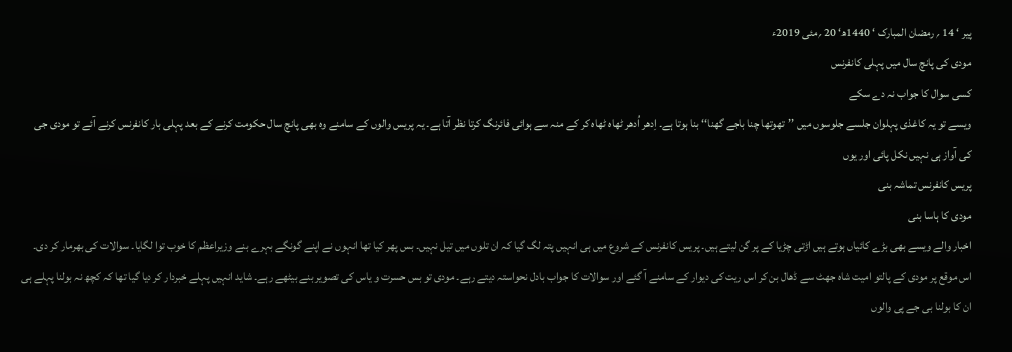پیر ‘ 14 ؍ رمضان المبارک ‘ 1440ھ‘ 20 ؍مئی 2019ء
مودی کی پانچ سال میں پہلی کانفرنس
کسی سوال کا جواب نہ دے سکے
ویسے تو یہ کاغذی پہلوان جلسے جلوسوں میں ’’تھوتھا چنا باجے گھنا‘‘ بنا ہوتا ہے۔ اِدھر اُدھر ٹھاہ ٹھاہ کر کے منہ سے ہوائی فائرنگ کرتا نظر آتا ہے۔ یہ پریس والوں کے سامنے وہ بھی پانچ سال حکومت کرنے کے بعد پہلی بار کانفرنس کرنے آئے تو مودی جی کی آواز ہی نہیں نکل پائی اور یوں
پریس کانفرنس تماشہ بنی
مودی کا ہاسا بنی
اخبار والے ویسے بھی بڑے کائیاں ہوتے ہیں اڑتی چڑیا کے پر گن لیتے ہیں۔ پریس کانفرنس کے شروع میں ہی انہیں پتہ لگ گیا کہ ان تلوں میں تیل نہیں۔ بس پھر کیا تھا انہوں نے اپنے گونگے بہرے بنے وزیراعظم کا خوب توا لگایا۔ سوالات کی بھرمار کر دی۔ اس موقع پر مودی کے پالتو امیت شاہ جھٹ سے ڈھال بن کر اس ریت کی دیوار کے سامنے آ گئے اور سوالات کا جواب بادل نحواستہ دیتے رہے۔ مودی تو بس حسرت و یاس کی تصویر بنے بیٹھے رہے۔ شاید انہیں پہلے خبردار کر دیا گیا تھا کہ کچھ نہ بولنا پہلے ہی ان کا بولنا بی جے پی والوں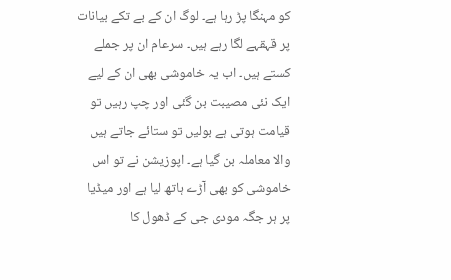کو مہنگا پڑ رہا ہے۔ لوگ ان کے بے تکے بیانات پر قہقہے لگا رہے ہیں۔ سرعام ان پر جملے کستے ہیں۔ اب یہ خاموشی بھی ان کے لیے ایک نئی مصیبت بن گئی اور چپ رہیں تو قیامت ہوتی ہے بولیں تو ستائے جاتے ہیں والا معاملہ بن گیا ہے۔ اپوزیشن نے تو اس خاموشی کو بھی آڑے ہاتھ لیا ہے اور میڈیا پر ہر جگہ مودی جی کے ڈھول کا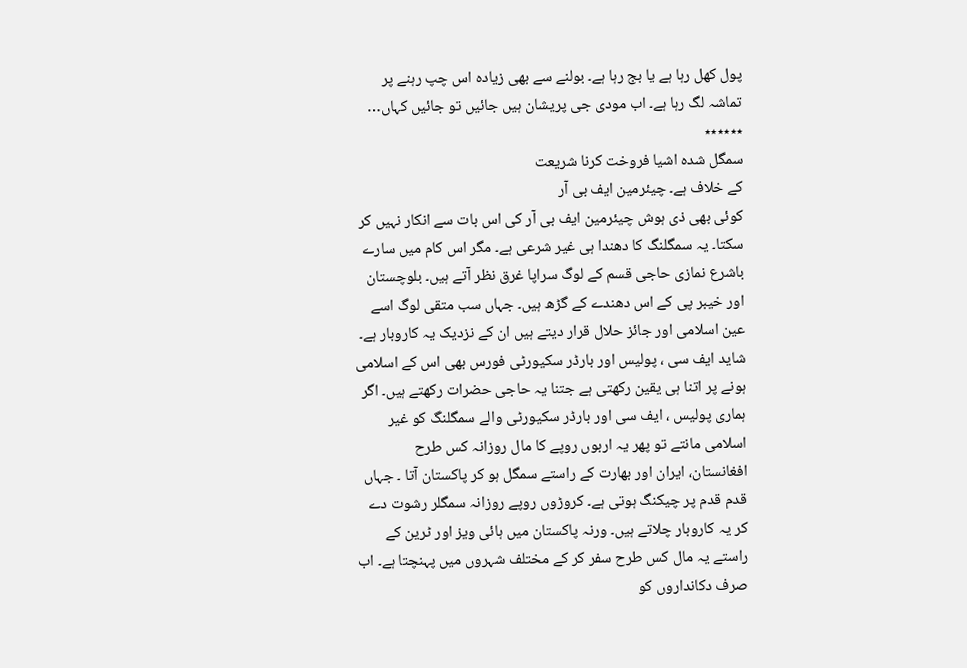پول کھل رہا ہے یا بج رہا ہے۔ بولنے سے بھی زیادہ اس چپ رہنے پر تماشہ لگ رہا ہے۔ اب مودی جی پریشان ہیں جائیں تو جائیں کہاں…
٭٭٭٭٭٭
سمگل شدہ اشیا فروخت کرنا شریعت
کے خلاف ہے۔ چیئرمین ایف بی آر
کوئی بھی ذی ہوش چیئرمین ایف بی آر کی اس بات سے انکار نہیں کر سکتا۔ یہ سمگلنگ کا دھندا ہی غیر شرعی ہے۔ مگر اس کام میں سارے باشرع نمازی حاجی قسم کے لوگ سراپا غرق نظر آتے ہیں۔ بلوچستان اور خیبر پی کے اس دھندے کے گڑھ ہیں۔ جہاں سب متقی لوگ اسے عین اسلامی اور جائز حلال قرار دیتے ہیں ان کے نزدیک یہ کاروبار ہے۔ شاید ایف سی ، پولیس اور بارڈر سکیورٹی فورس بھی اس کے اسلامی ہونے پر اتنا ہی یقین رکھتی ہے جتنا یہ حاجی حضرات رکھتے ہیں۔ اگر ہماری پولیس ، ایف سی اور بارڈر سکیورٹی والے سمگلنگ کو غیر اسلامی مانتے تو پھر یہ اربوں روپے کا مال روزانہ کس طرح افغانستان، ایران اور بھارت کے راستے سمگل ہو کر پاکستان آتا ۔ جہاں قدم قدم پر چیکنگ ہوتی ہے۔ کروڑوں روپے روزانہ سمگلر رشوت دے کر یہ کاروبار چلاتے ہیں۔ ورنہ پاکستان میں ہائی ویز اور ٹرین کے راستے یہ مال کس طرح سفر کر کے مختلف شہروں میں پہنچتا ہے۔ اب صرف دکانداروں کو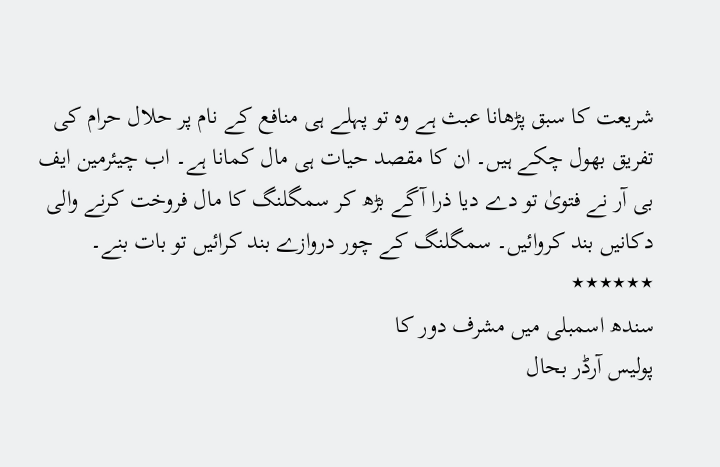شریعت کا سبق پڑھانا عبث ہے وہ تو پہلے ہی منافع کے نام پر حلال حرام کی تفریق بھول چکے ہیں۔ ان کا مقصد حیات ہی مال کمانا ہے۔ اب چیئرمین ایف بی آر نے فتویٰ تو دے دیا ذرا آگے بڑھ کر سمگلنگ کا مال فروخت کرنے والی دکانیں بند کروائیں۔ سمگلنگ کے چور دروازے بند کرائیں تو بات بنے۔
٭٭٭٭٭٭
سندھ اسمبلی میں مشرف دور کا
پولیس آرڈر بحال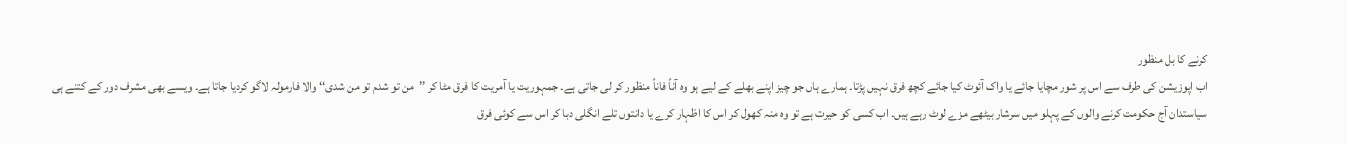کرنے کا بل منظور
اب اپوزیشن کی طرف سے اس پر شور مچایا جائے یا واک آئوٹ کیا جائے کچھ فرق نہیں پڑتا۔ ہمارے ہاں جو چیز اپنے بھلے کے لیے ہو وہ آناً فاناً منظور کر لی جاتی ہے۔ جمہوریت یا آمریت کا فرق مٹا کر ’’من تو شدم تو من شدی‘‘ والا فارمولہ لاگو کردیا جاتا ہے۔ ویسے بھی مشرف دور کے کتنے ہی سیاستدان آج حکومت کرنے والوں کے پہلو میں سرشار بیٹھے مزے لوٹ رہے ہیں۔ اب کسی کو حیرت ہے تو وہ منہ کھول کر اس کا اظہار کرے یا دانتوں تلے انگلی دبا کر اس سے کوئی فرق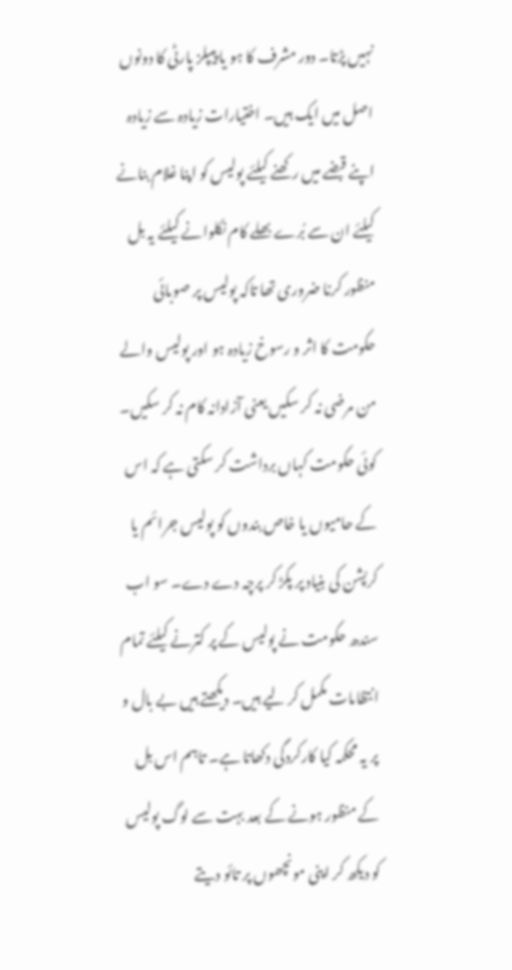نہیں پڑتا۔ دور مشرف کا ہو یا پیپلز پارٹی کا دونوں اصل میں ایک ہیں۔ اختیارات زیادہ سے زیادہ اپنے قبضے میں رکھنے کیلئے پولیس کو اپنا غلام بنانے کیلئے ان سے بُرے بھلے کام نکلوانے کیلئے یہ بل منظور کرنا ضروری تھا تاکہ پولیس پر صوبائی حکومت کا اثر و رسوخ زیادہ ہو اور پولیس والے من مرضی نہ کر سکیں یعنی آزادانہ کام نہ کر سکیں۔ کوئی حکومت کہاں برداشت کر سکتی ہے کہ اس کے حامیوں یا خاص بندوں کو پولیس جرائم یا کرپشن کی بنیاد پر پکڑ کر پرچہ دے دے۔ سو اب سندھ حکومت نے پولیس کے پر کترنے کیلئے تمام انتظامات مکمل کر لیے ہیں۔ دیکھتے ہیں بے بال و پر یہ محکمہ کیا کارکردگی دکھاتا ہے۔ تاہم اس بل کے منظور ہونے کے بعد بہت سے لوگ پولیس کو دیکھ کر اپنی مونچھوں پر تائو دیتے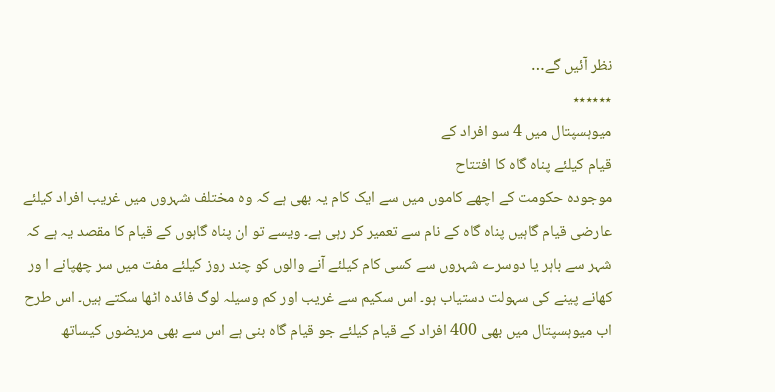نظر آئیں گے…
٭٭٭٭٭٭
میوہسپتال میں 4 سو افراد کے
قیام کیلئے پناہ گاہ کا افتتاح
موجودہ حکومت کے اچھے کاموں میں سے ایک کام یہ بھی ہے کہ وہ مختلف شہروں میں غریب افراد کیلئے عارضی قیام گاہیں پناہ گاہ کے نام سے تعمیر کر رہی ہے۔ ویسے تو ان پناہ گاہوں کے قیام کا مقصد یہ ہے کہ شہر سے باہر یا دوسرے شہروں سے کسی کام کیلئے آنے والوں کو چند روز کیلئے مفت میں سر چھپانے ا ور کھانے پینے کی سہولت دستیاب ہو۔ اس سکیم سے غریب اور کم وسیلہ لوگ فائدہ اٹھا سکتے ہیں۔ اس طرح اب میوہسپتال میں بھی 400 افراد کے قیام کیلئے جو قیام گاہ بنی ہے اس سے بھی مریضوں کیساتھ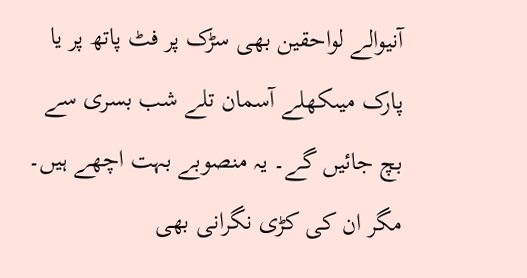آنیوالے لواحقین بھی سڑک پر فٹ پاتھ پر یا پارک میںکھلے آسمان تلے شب بسری سے بچ جائیں گے۔ یہ منصوبے بہت اچھے ہیں۔ مگر ان کی کڑی نگرانی بھی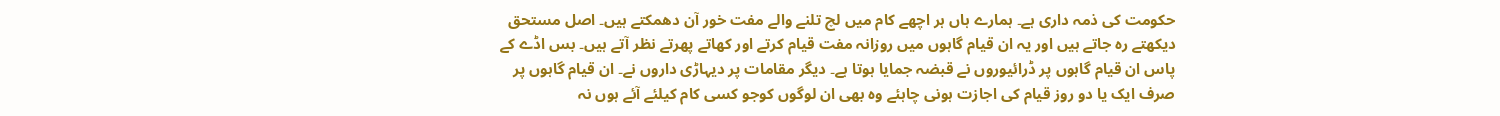حکومت کی ذمہ داری ہے۔ ہمارے ہاں ہر اچھے کام میں لچ تلنے والے مفت خور آن دھمکتے ہیں۔ اصل مستحق دیکھتے رہ جاتے ہیں اور یہ ان قیام گاہوں میں روزانہ مفت قیام کرتے اور کھاتے پھرتے نظر آتے ہیں۔ بس اڈے کے پاس ان قیام گاہوں پر ڈرائیوروں نے قبضہ جمایا ہوتا ہے۔ دیگر مقامات پر دیہاڑی داروں نے۔ ان قیام گاہوں پر صرف ایک یا دو روز قیام کی اجازت ہونی چاہئے وہ بھی ان لوگوں کوجو کسی کام کیلئے آئے ہوں نہ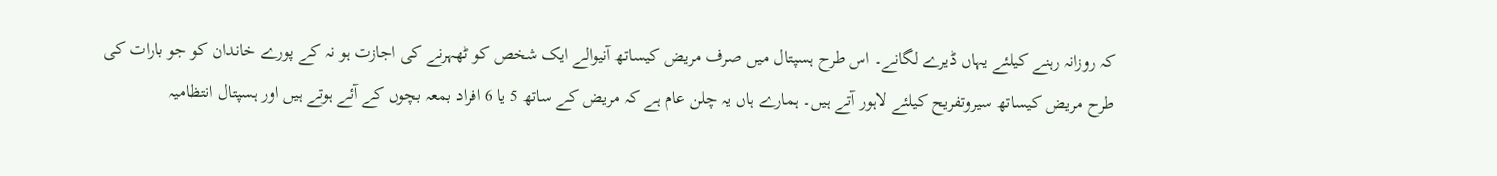کہ روزانہ رہنے کیلئے یہاں ڈیرے لگانے۔ اس طرح ہسپتال میں صرف مریض کیساتھ آنیوالے ایک شخص کو ٹھہرنے کی اجازت ہو نہ کے پورے خاندان کو جو بارات کی طرح مریض کیساتھ سیروتفریح کیلئے لاہور آتے ہیں۔ ہمارے ہاں یہ چلن عام ہے کہ مریض کے ساتھ 5 یا 6 افراد بمعہ بچوں کے آئے ہوتے ہیں اور ہسپتال انتظامیہ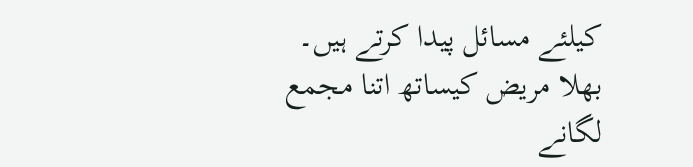کیلئے مسائل پیدا کرتے ہیں۔ بھلا مریض کیساتھ اتنا مجمع لگانے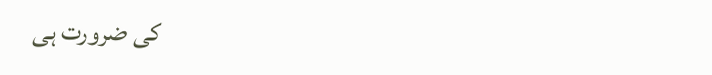کی ضرورت ہی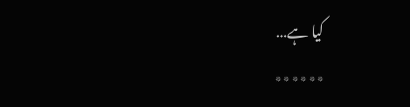کیا ہے…
٭٭٭٭٭٭